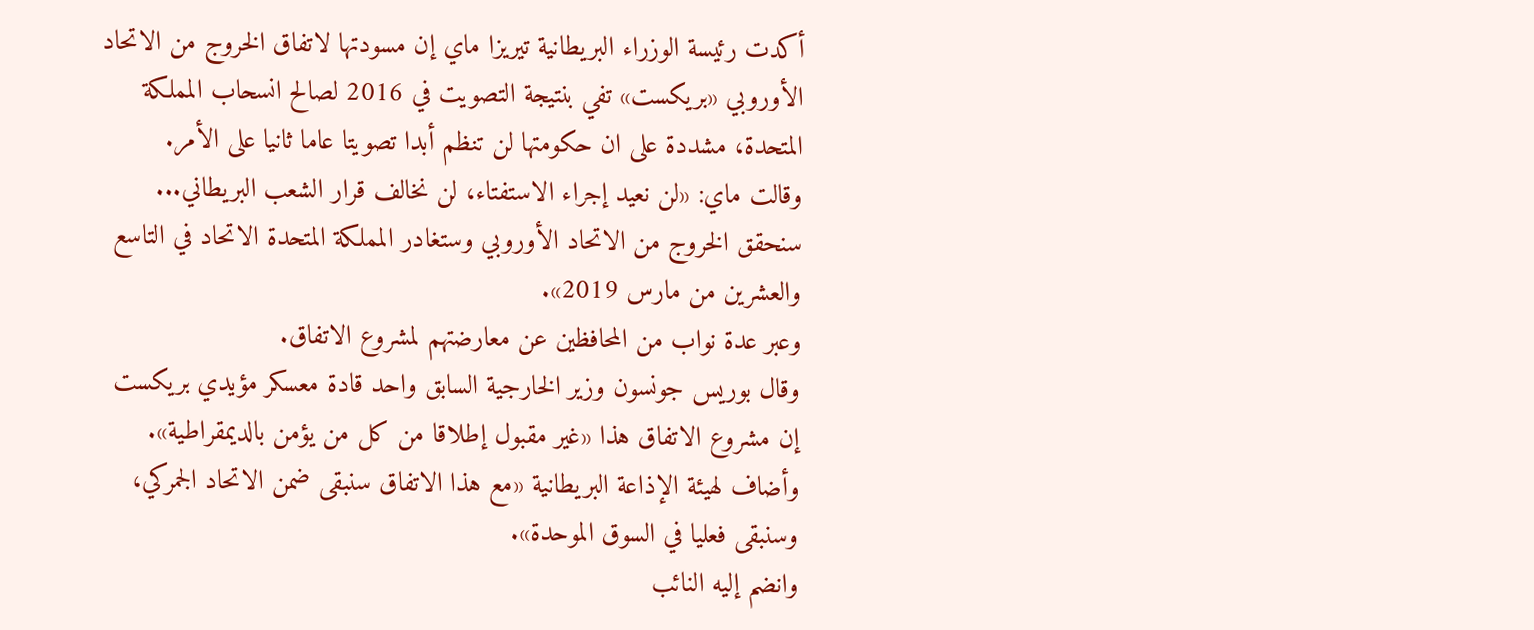أكدت رئيسة الوزراء البريطانية تيريزا ماي إن مسودتها لاتفاق الخروج من الاتحاد الأوروبي «بريكست» تفي بنتيجة التصويت في 2016 لصالح انسحاب المملكة المتحدة، مشددة على ان حكومتها لن تنظم أبدا تصويتا عاما ثانيا على الأمر.
وقالت ماي: «لن نعيد إجراء الاستفتاء، لن نخالف قرار الشعب البريطاني... سنحقق الخروج من الاتحاد الأوروبي وستغادر المملكة المتحدة الاتحاد في التاسع والعشرين من مارس 2019».
وعبر عدة نواب من المحافظين عن معارضتهم لمشروع الاتفاق.
وقال بوريس جونسون وزير الخارجية السابق واحد قادة معسكر مؤيدي بريكست إن مشروع الاتفاق هذا «غير مقبول إطلاقا من كل من يؤمن بالديمقراطية».
وأضاف لهيئة الإذاعة البريطانية «مع هذا الاتفاق سنبقى ضمن الاتحاد الجمركي، وسنبقى فعليا في السوق الموحدة».
وانضم إليه النائب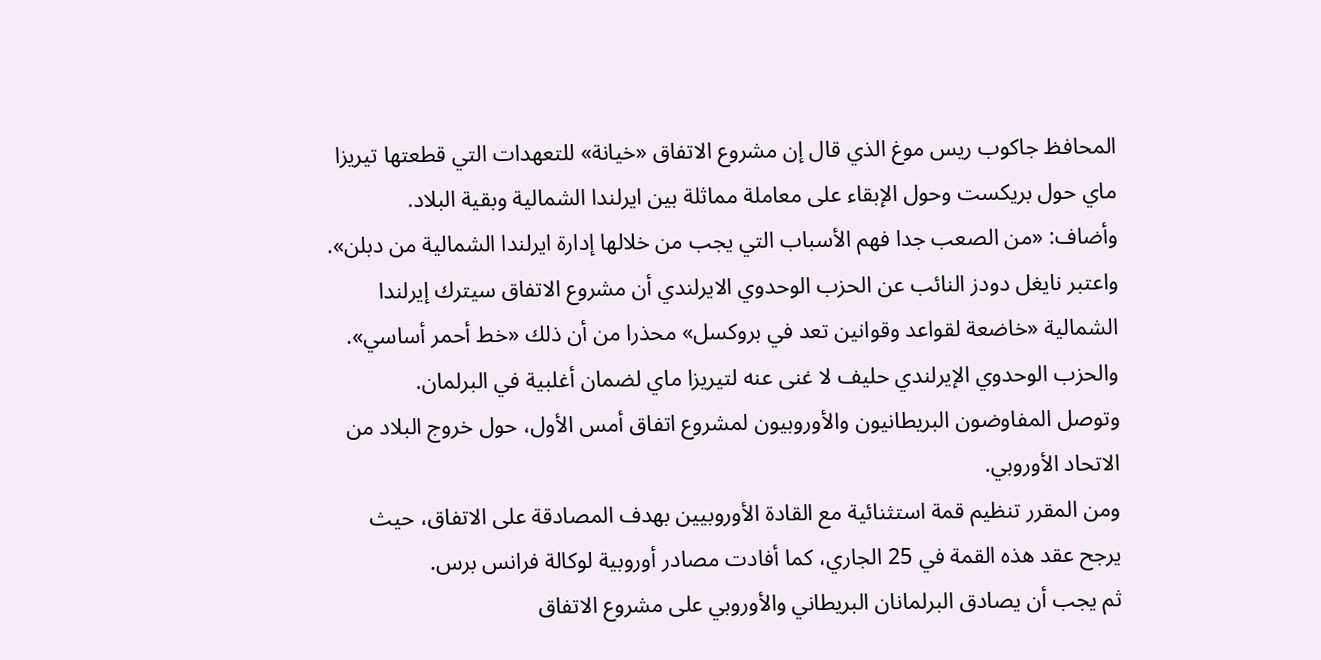المحافظ جاكوب ريس موغ الذي قال إن مشروع الاتفاق «خيانة» للتعهدات التي قطعتها تيريزا ماي حول بريكست وحول الإبقاء على معاملة مماثلة بين ايرلندا الشمالية وبقية البلاد.
وأضاف: «من الصعب جدا فهم الأسباب التي يجب من خلالها إدارة ايرلندا الشمالية من دبلن».
واعتبر نايغل دودز النائب عن الحزب الوحدوي الايرلندي أن مشروع الاتفاق سيترك إيرلندا الشمالية «خاضعة لقواعد وقوانين تعد في بروكسل» محذرا من أن ذلك «خط أحمر أساسي».
والحزب الوحدوي الإيرلندي حليف لا غنى عنه لتيريزا ماي لضمان أغلبية في البرلمان.
وتوصل المفاوضون البريطانيون والأوروبيون لمشروع اتفاق أمس الأول، حول خروج البلاد من الاتحاد الأوروبي.
ومن المقرر تنظيم قمة استثنائية مع القادة الأوروبيين بهدف المصادقة على الاتفاق، حيث يرجح عقد هذه القمة في 25 الجاري، كما أفادت مصادر أوروبية لوكالة فرانس برس.
ثم يجب أن يصادق البرلمانان البريطاني والأوروبي على مشروع الاتفاق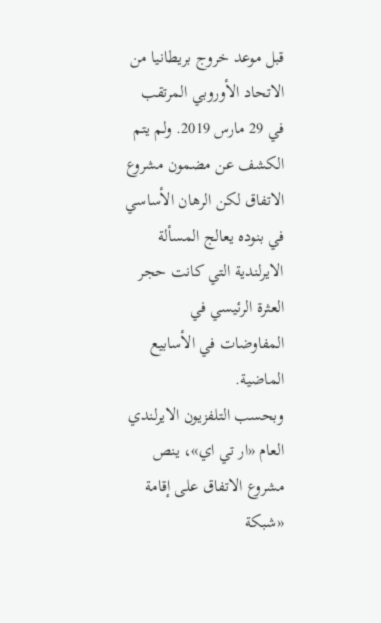قبل موعد خروج بريطانيا من الاتحاد الأوروبي المرتقب في 29 مارس 2019. ولم يتم الكشف عن مضمون مشروع الاتفاق لكن الرهان الأساسي في بنوده يعالج المسألة الايرلندية التي كانت حجر العثرة الرئيسي في المفاوضات في الأسابيع الماضية.
وبحسب التلفزيون الايرلندي العام «ار تي اي»، ينص مشروع الاتفاق على إقامة «شبكة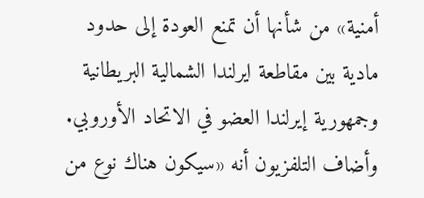أمنية» من شأنها أن تمنع العودة إلى حدود مادية بين مقاطعة ايرلندا الشمالية البريطانية وجمهورية إيرلندا العضو في الاتحاد الأوروبي.
وأضاف التلفزيون أنه «سيكون هناك نوع من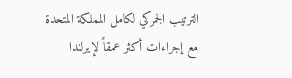الترتيب الجمركي لكامل المملكة المتحدة مع إجراءات أكثر عمقاً لإيرلندا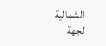الشمالية لجهة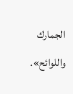الجمارك واللوائح».